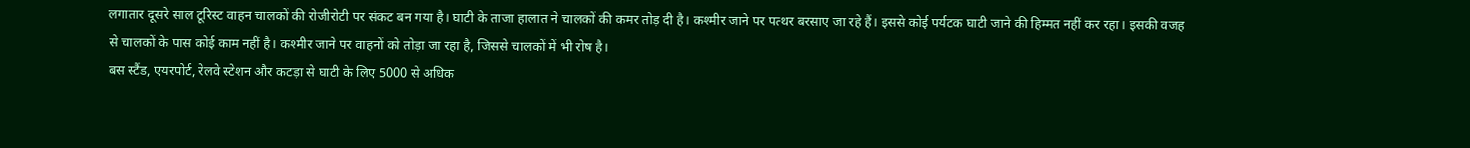लगातार दूसरे साल टूरिस्ट वाहन चालकों की रोजीरोटी पर संकट बन गया है। घाटी के ताजा हालात ने चालकों की कमर तोड़ दी है। कश्मीर जाने पर पत्थर बरसाए जा रहे हैं। इससे कोई पर्यटक घाटी जाने की हिम्मत नहीं कर रहा। इसकी वजह से चालकों के पास कोई काम नहीं है। कश्मीर जाने पर वाहनों को तोड़ा जा रहा है, जिससे चालकों में भी रोष है।
बस स्टैंड, एयरपोर्ट, रेलवे स्टेशन और कटड़ा से घाटी के लिए 5000 से अधिक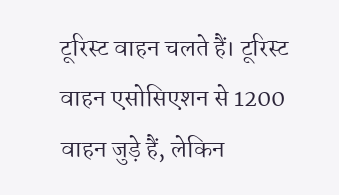टूरिस्ट वाहन चलते हैं। टूरिस्ट वाहन एसोसिएशन से 1200 वाहन जुड़े हैं, लेकिन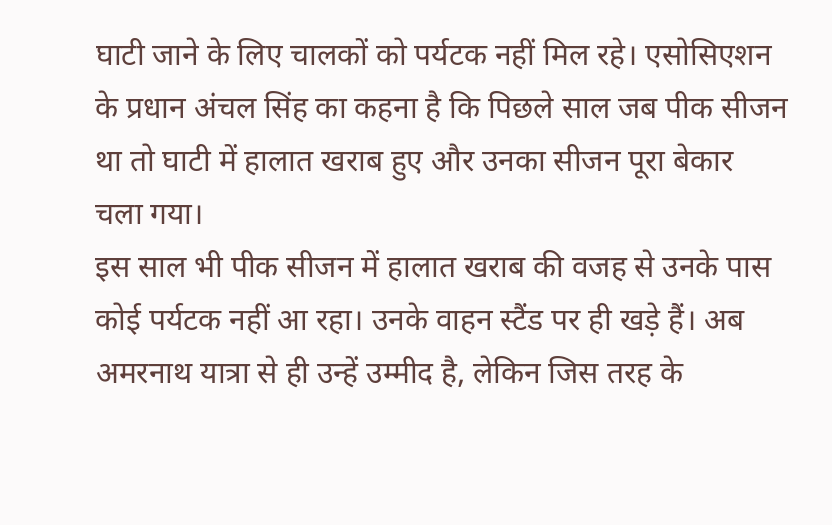घाटी जाने के लिए चालकों को पर्यटक नहीं मिल रहे। एसोसिएशन के प्रधान अंचल सिंह का कहना है कि पिछले साल जब पीक सीजन था तो घाटी में हालात खराब हुए और उनका सीजन पूरा बेकार चला गया।
इस साल भी पीक सीजन में हालात खराब की वजह से उनके पास कोई पर्यटक नहीं आ रहा। उनके वाहन स्टैंड पर ही खड़े हैं। अब अमरनाथ यात्रा से ही उन्हें उम्मीद है, लेकिन जिस तरह के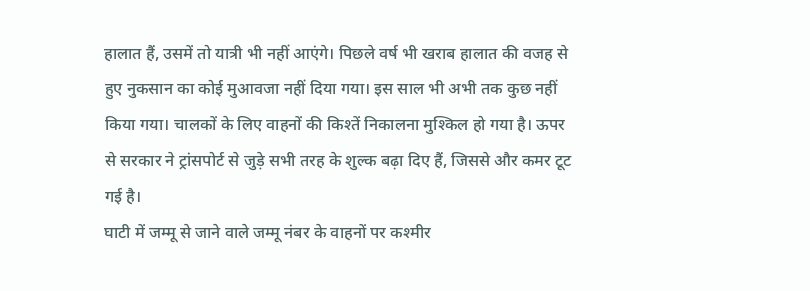हालात हैं, उसमें तो यात्री भी नहीं आएंगे। पिछले वर्ष भी खराब हालात की वजह से हुए नुकसान का कोई मुआवजा नहीं दिया गया। इस साल भी अभी तक कुछ नहीं किया गया। चालकों के लिए वाहनों की किश्तें निकालना मुश्किल हो गया है। ऊपर से सरकार ने ट्रांसपोर्ट से जुड़े सभी तरह के शुल्क बढ़ा दिए हैं, जिससे और कमर टूट गई है।
घाटी में जम्मू से जाने वाले जम्मू नंबर के वाहनों पर कश्मीर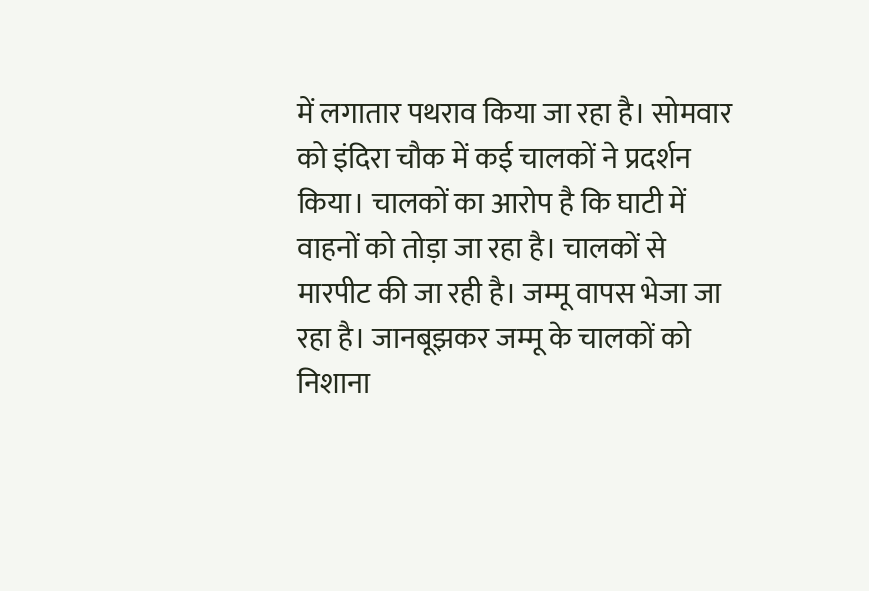में लगातार पथराव किया जा रहा है। सोमवार को इंदिरा चौक में कई चालकों ने प्रदर्शन किया। चालकों का आरोप है कि घाटी में वाहनों को तोड़ा जा रहा है। चालकों से मारपीट की जा रही है। जम्मू वापस भेजा जा रहा है। जानबूझकर जम्मू के चालकों को निशाना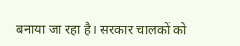बनाया जा रहा है। सरकार चालकों को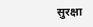सुरक्षा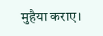मुहैया कराए।